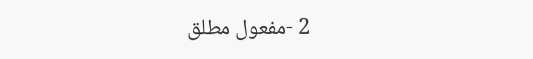2 -مفعول مطلق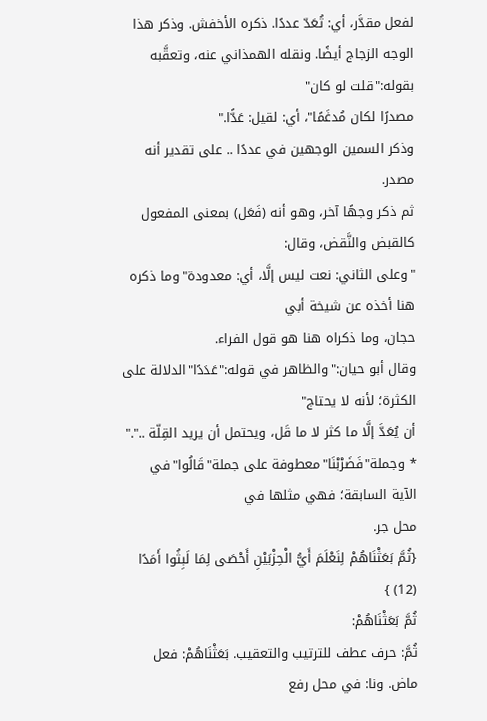لفعل مقدَّر، أي: تُعَدّ عددًا. ذكره الأخفش. وذكر هذا
الوجه الزجاج أيضًا. ونقله الهمذاني عنه، وتعقَّبه بقوله:"قلت لو كان"
مصدرًا لكان مُدغَمًا"، أي: لقيل: عَدًّا."
وذكر السمين الوجهين في عددًا .. على تقدير أنه مصدر.
ثم ذكر وجهًا آخر، وهو أنه (فَعَل) بمعنى المفعول كالقبض والنَّقض، وقال:
"وعلى الثاني: نعت ليس إلَّا، أي: معدودة"وما ذكره هنا أخذه عن شيخة أبي
حجان، وما ذكراه هنا هو قول الفراء.
وقال أبو حيان:"والظاهر في قوله:"عَدَدًا"الدلالة على الكثرة؛ لأنه لا يحتاج"
أن يُعَدَّ إلَّا ما كثر لا ما قَل، ويحتمل أن يريد القِلّة .."."
* وجملة"فَضَرْبْنَا"معطوفة على جملة"قَالُوا"في الآية السابقة؛ فهي مثلها في
محل جر.
{ثُمَّ بَعَثْنَاهُمْ لِنَعْلَمَ أَيُّ الْحِزْبَيْنِ أَحْصَى لِمَا لَبِثُوا أَمَدًا (12) }
ثُمَّ بَعَثْنَاهُمْ:
ثُمَّ: حرف عطف للترتيب والتعقيب. بَعَثْنَاهُمْ: فعل ماض. ونا: في محل رفع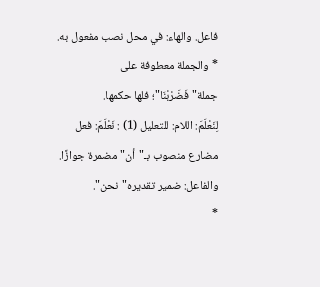فاعل. والهاء: في محل نصب مفعول به.
* والجملة معطوفة على جملة"فَضَرْبْنَا"؛ فلها حكمها.
لِنَعْلَمَ: اللام: للتعليل (1) : نَعْلَمَ: فعل مضارع منصوب بـ"أن"مضمرة جوازًا.
والفاعل: ضمير تقديره"نحن".
*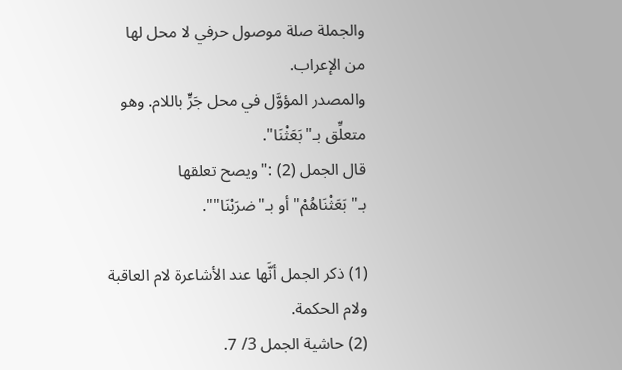والجملة صلة موصول حرفي لا محل لها من الإعراب.
والمصدر المؤوَّل في محل جَرٍّ باللام. وهو متعلِّق بـ"بَعَثْنَا".
قال الجمل (2) :"ويصح تعلقها بـ"بَعَثْنَاهُمْ"أو بـ"ضرَبْنَا"".

(1) ذكر الجمل أنَّها عند الأشاعرة لام العاقبة ولام الحكمة.
(2) حاشية الجمل 3/ 7.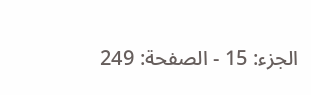الجزء: 15 - الصفحة: 249